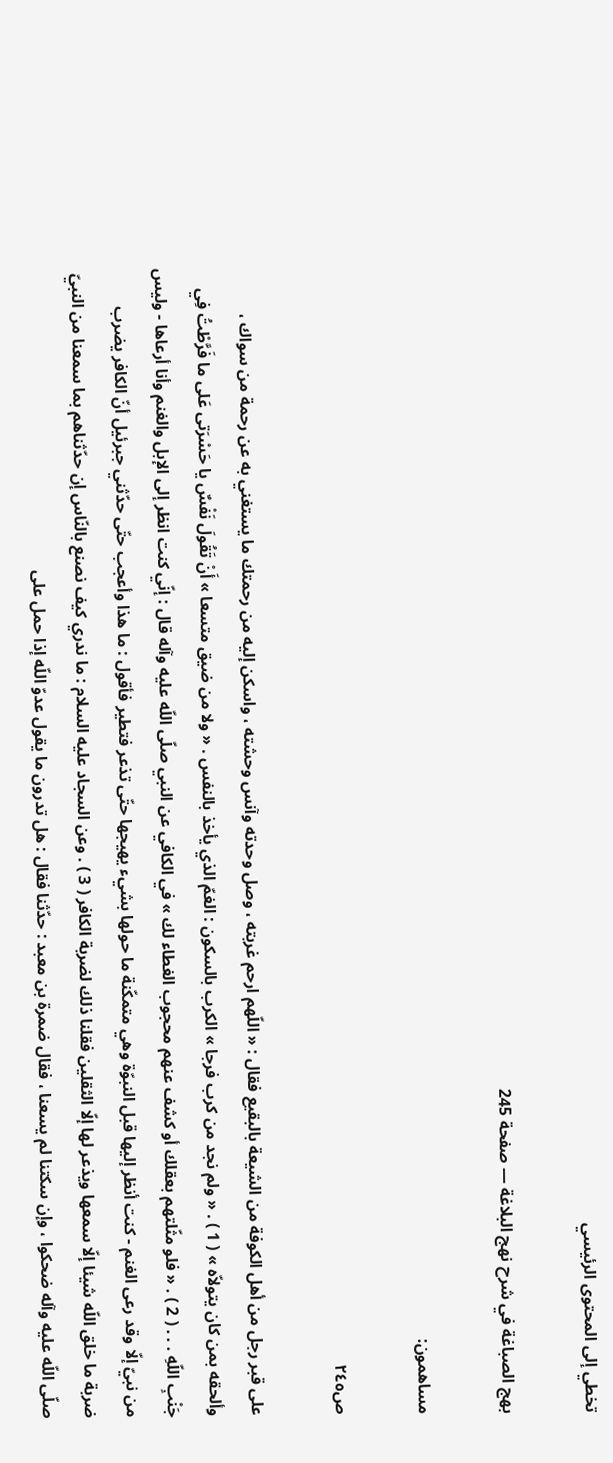تخطي إلى المحتوى الرئيسي

بهج الصباغة في شرح نهج البلاغة — صفحة 245

مساهمون:

ص٢٤٥

على قبر رجل من أهل الكوفة من الشيعة بالبقيع فقال : « اللّهم ارحم غربته ، وصل وحدته وآنس وحشته ، واسكن إليه من رحمتك ما يستغني به عن رحمة من سواك ، وألحقه بمن كان يتولاّه » ( 1 ) . « ولم نجد من كرب فرجا » الكرب بالسكون : الغمّ الذي يأخذ بالنفس . « ولا من ضيق متسعا » أَنْ تَقُولَ نَفْسٌ يا حَسْرَتى عَلى ما فَرَّطْتُ فِي جَنْبِ اللّهِ . . . ( 2 ) . « فلو مثّلتهم بعقلك أو كشف عنهم محجوب الغطاء لك » في الكافي عن النبي صلّى اللّه عليه وآله قال : إنّي كنت انظر إلى الإبل والغنم وأنا أرعاها - وليس من نبيّ إلّا وقد رعى الغنم - كنت أنظر إليها قبل النبوّة وهي متمكّنة ما حولها بشيء يهيجها حتّى تذعر فتطير فأقول : ما هذا وأعجب حتّى حدّثني جبرئيل أنّ الكافر يضرب ضربة ما خلق اللّه شيئا إلّا سمعها ويذعر لها إلّا الثقلين فقلنا ذلك لضربة الكافر ( 3 ) . وعن السجاد عليه السلام : ما ندري كيف نصنع بالنّاس إن حدّثناهم بما سمعنا من النبيّ صلّى اللّه عليه وآله ضحكوا ، وإن سكتنا لم يسعنا ، فقال ضمرة بن معبد : حدّثنا فقال : هل تدرون ما يقول عدوّ اللّه إذا حمل على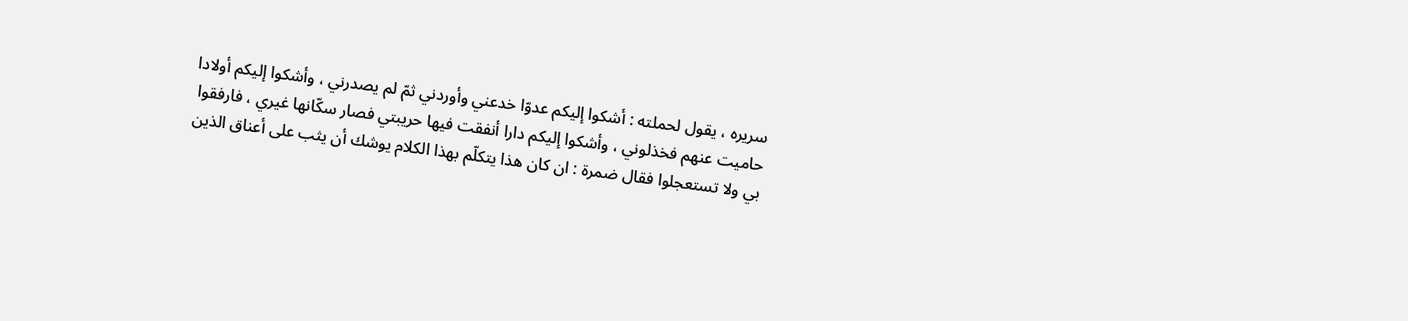سريره ، يقول لحملته : أشكوا إليكم عدوّا خدعني وأوردني ثمّ لم يصدرني ، وأشكوا إليكم أولادا حاميت عنهم فخذلوني ، وأشكوا إليكم دارا أنفقت فيها حريبتي فصار سكّانها غيري ، فارفقوا بي ولا تستعجلوا فقال ضمرة : ان كان هذا يتكلّم بهذا الكلام يوشك أن يثب على أعناق الذين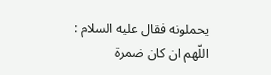يحملونه فقال عليه السلام : اللّهم ان كان ضمرة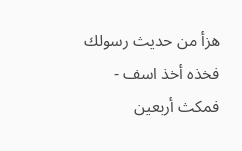هزأ من حديث رسولك فخذه أخذ اسف - فمكث أربعين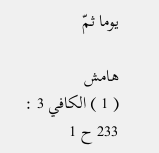يوما ثمّ

هامش
( 1 ) الكافي 3 : 233 ح 1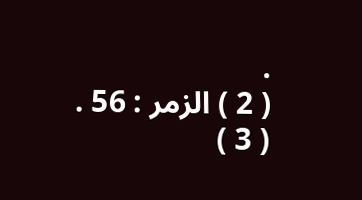.
( 2 ) الزمر : 56 .
( 3 )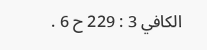الكافي 3 : 229 ح 6 .